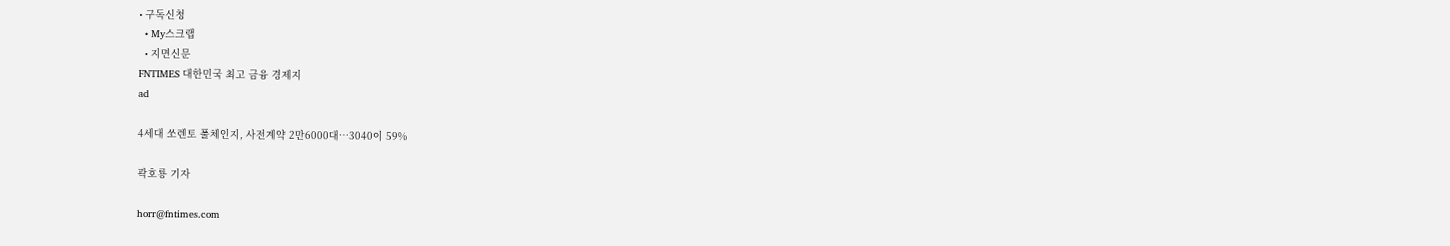• 구독신청
  • My스크랩
  • 지면신문
FNTIMES 대한민국 최고 금융 경제지
ad

4세대 쏘렌토 풀체인지, 사전계약 2만6000대…3040이 59%

곽호룡 기자

horr@fntimes.com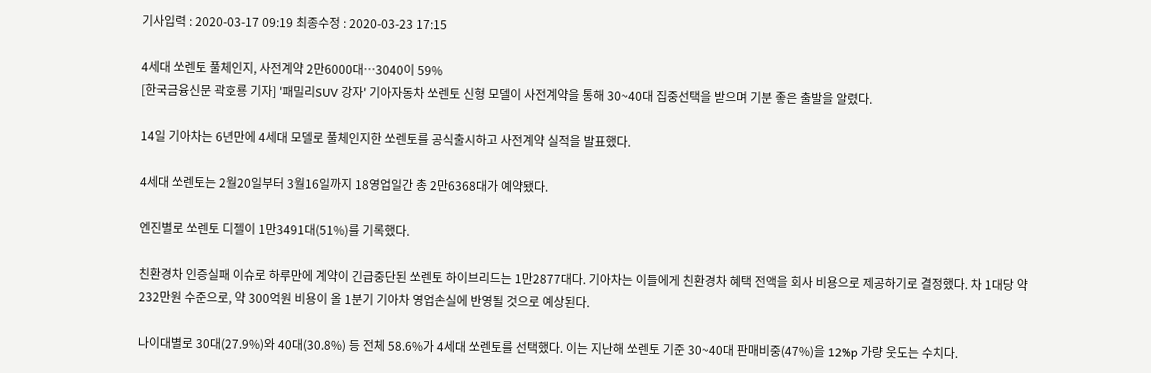기사입력 : 2020-03-17 09:19 최종수정 : 2020-03-23 17:15

4세대 쏘렌토 풀체인지, 사전계약 2만6000대…3040이 59%
[한국금융신문 곽호룡 기자] '패밀리SUV 강자' 기아자동차 쏘렌토 신형 모델이 사전계약을 통해 30~40대 집중선택을 받으며 기분 좋은 출발을 알렸다.

14일 기아차는 6년만에 4세대 모델로 풀체인지한 쏘렌토를 공식출시하고 사전계약 실적을 발표했다.

4세대 쏘렌토는 2월20일부터 3월16일까지 18영업일간 총 2만6368대가 예약됐다.

엔진별로 쏘렌토 디젤이 1만3491대(51%)를 기록했다.

친환경차 인증실패 이슈로 하루만에 계약이 긴급중단된 쏘렌토 하이브리드는 1만2877대다. 기아차는 이들에게 친환경차 혜택 전액을 회사 비용으로 제공하기로 결정했다. 차 1대당 약 232만원 수준으로, 약 300억원 비용이 올 1분기 기아차 영업손실에 반영될 것으로 예상된다.

나이대별로 30대(27.9%)와 40대(30.8%) 등 전체 58.6%가 4세대 쏘렌토를 선택했다. 이는 지난해 쏘렌토 기준 30~40대 판매비중(47%)을 12%p 가량 웃도는 수치다.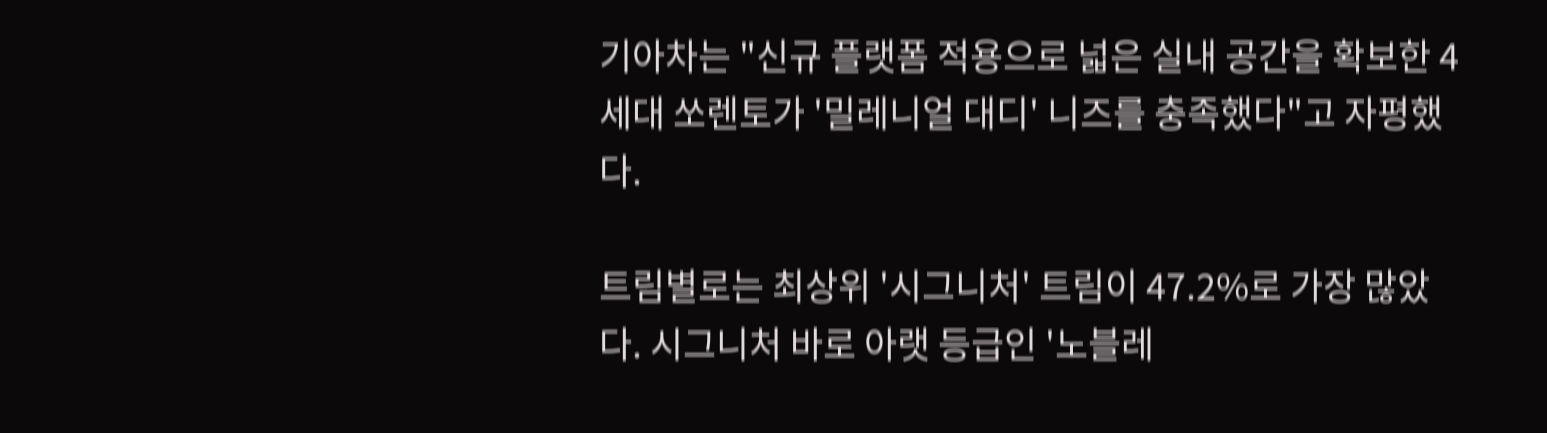기아차는 "신규 플랫폼 적용으로 넓은 실내 공간을 확보한 4세대 쏘렌토가 '밀레니얼 대디' 니즈를 충족했다"고 자평했다.

트림별로는 최상위 '시그니처' 트림이 47.2%로 가장 많았다. 시그니처 바로 아랫 등급인 '노블레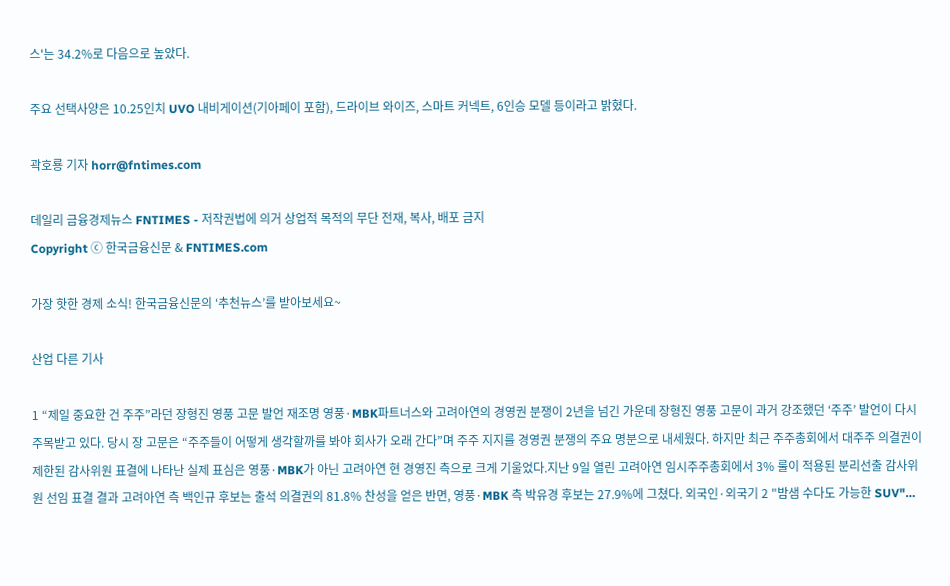스'는 34.2%로 다음으로 높았다.

주요 선택사양은 10.25인치 UVO 내비게이션(기아페이 포함), 드라이브 와이즈, 스마트 커넥트, 6인승 모델 등이라고 밝혔다.

곽호룡 기자 horr@fntimes.com

데일리 금융경제뉴스 FNTIMES - 저작권법에 의거 상업적 목적의 무단 전재, 복사, 배포 금지
Copyright ⓒ 한국금융신문 & FNTIMES.com

가장 핫한 경제 소식! 한국금융신문의 ‘추천뉴스’를 받아보세요~

산업 다른 기사

1 “제일 중요한 건 주주”라던 장형진 영풍 고문 발언 재조명 영풍·MBK파트너스와 고려아연의 경영권 분쟁이 2년을 넘긴 가운데 장형진 영풍 고문이 과거 강조했던 ‘주주’ 발언이 다시 주목받고 있다. 당시 장 고문은 “주주들이 어떻게 생각할까를 봐야 회사가 오래 간다”며 주주 지지를 경영권 분쟁의 주요 명분으로 내세웠다. 하지만 최근 주주총회에서 대주주 의결권이 제한된 감사위원 표결에 나타난 실제 표심은 영풍·MBK가 아닌 고려아연 현 경영진 측으로 크게 기울었다.지난 9일 열린 고려아연 임시주주총회에서 3% 룰이 적용된 분리선출 감사위원 선임 표결 결과 고려아연 측 백인규 후보는 출석 의결권의 81.8% 찬성을 얻은 반면, 영풍·MBK 측 박유경 후보는 27.9%에 그쳤다. 외국인·외국기 2 "밤샘 수다도 가능한 SUV"…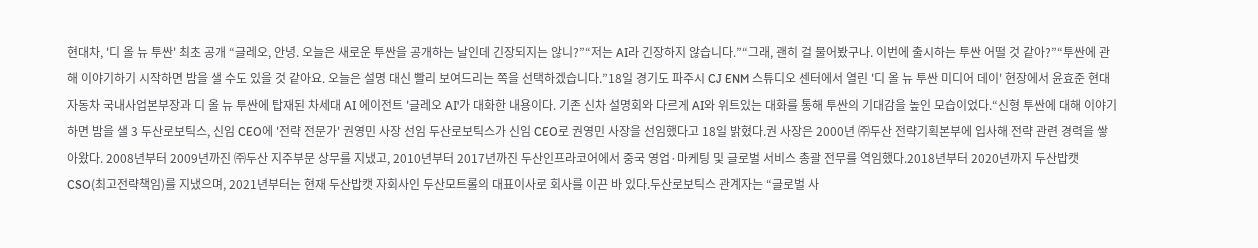현대차, '디 올 뉴 투싼' 최초 공개 “글레오, 안녕. 오늘은 새로운 투싼을 공개하는 날인데 긴장되지는 않니?”“저는 AI라 긴장하지 않습니다.”“그래, 괜히 걸 물어봤구나. 이번에 출시하는 투싼 어떨 것 같아?”“투싼에 관해 이야기하기 시작하면 밤을 샐 수도 있을 것 같아요. 오늘은 설명 대신 빨리 보여드리는 쪽을 선택하겠습니다.”18일 경기도 파주시 CJ ENM 스튜디오 센터에서 열린 '디 올 뉴 투싼 미디어 데이' 현장에서 윤효준 현대자동차 국내사업본부장과 디 올 뉴 투싼에 탑재된 차세대 AI 에이전트 '글레오 AI'가 대화한 내용이다. 기존 신차 설명회와 다르게 AI와 위트있는 대화를 통해 투싼의 기대감을 높인 모습이었다.“신형 투싼에 대해 이야기하면 밤을 샐 3 두산로보틱스, 신임 CEO에 '전략 전문가' 권영민 사장 선임 두산로보틱스가 신임 CEO로 권영민 사장을 선임했다고 18일 밝혔다.권 사장은 2000년 ㈜두산 전략기획본부에 입사해 전략 관련 경력을 쌓아왔다. 2008년부터 2009년까진 ㈜두산 지주부문 상무를 지냈고, 2010년부터 2017년까진 두산인프라코어에서 중국 영업·마케팅 및 글로벌 서비스 총괄 전무를 역임했다.2018년부터 2020년까지 두산밥캣 CSO(최고전략책임)를 지냈으며, 2021년부터는 현재 두산밥캣 자회사인 두산모트롤의 대표이사로 회사를 이끈 바 있다.두산로보틱스 관계자는 “글로벌 사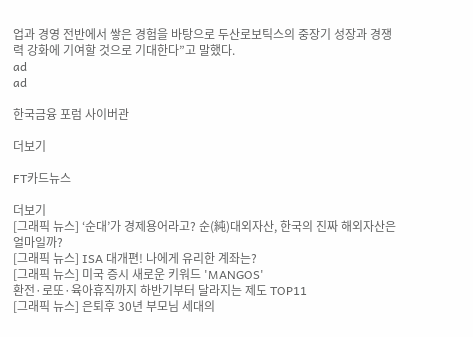업과 경영 전반에서 쌓은 경험을 바탕으로 두산로보틱스의 중장기 성장과 경쟁력 강화에 기여할 것으로 기대한다”고 말했다.
ad
ad

한국금융 포럼 사이버관

더보기

FT카드뉴스

더보기
[그래픽 뉴스] ‘순대’가 경제용어라고? 순(純)대외자산, 한국의 진짜 해외자산은 얼마일까?
[그래픽 뉴스] ISA 대개편! 나에게 유리한 계좌는?
[그래픽 뉴스] 미국 증시 새로운 키워드 'MANGOS'
환전·로또·육아휴직까지 하반기부터 달라지는 제도 TOP11
[그래픽 뉴스] 은퇴후 30년 부모님 세대의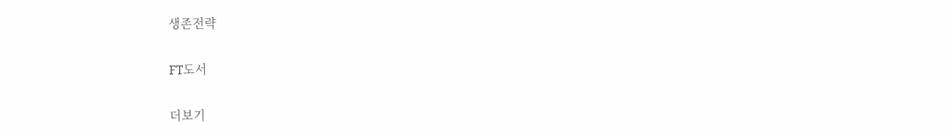생존전략

FT도서

더보기